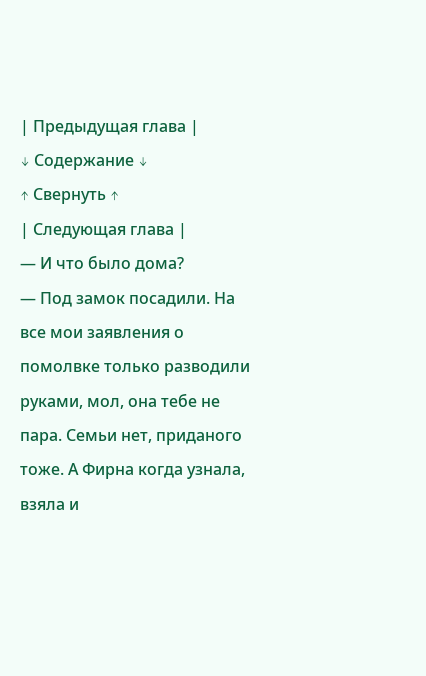| Предыдущая глава |
↓ Содержание ↓
↑ Свернуть ↑
| Следующая глава |
— И что было дома?
— Под замок посадили. На все мои заявления о помолвке только разводили руками, мол, она тебе не пара. Семьи нет, приданого тоже. А Фирна когда узнала, взяла и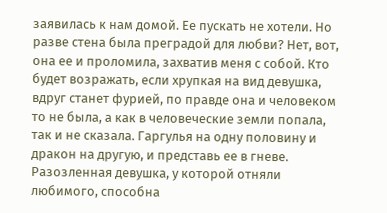заявилась к нам домой. Ее пускать не хотели. Но разве стена была преградой для любви? Нет, вот, она ее и проломила, захватив меня с собой. Кто будет возражать, если хрупкая на вид девушка, вдруг станет фурией, по правде она и человеком то не была, а как в человеческие земли попала, так и не сказала. Гаргулья на одну половину и дракон на другую, и представь ее в гневе. Разозленная девушка, у которой отняли любимого, способна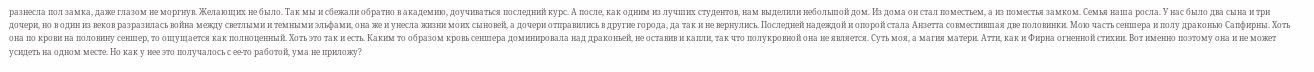разнесла пол замка, даже глазом не моргнув. Желающих не было. Так мы и сбежали обратно в академию, доучиваться последний курс. А после, как одним из лучших студентов, нам выделили небольшой дом. Из дома он стал поместьем, а из поместья замком. Семья наша росла. У нас было два сына и три дочери, но в один из веков разразилась война между светлыми и темными эльфами, она же и унесла жизни моих сыновей, а дочери отправились в другие города, да так и не вернулись. Последней надеждой и опорой стала Анзетта совместившая две половинки. Мою часть сеншера и полу драконью Сапфирны. Хоть она по крови на половину сеншер, то ощущается как полноценный. Хоть это так и есть. Каким то образом кровь сеншера доминировала над драконьей, не оставив и капли, так что полукровной она не является. Суть моя, а магия матери. Атти, как и Фирна огненной стихии. Вот именно поэтому она и не может усидеть на одном месте. Но как у нее это получалось с ее-то работой, ума не приложу?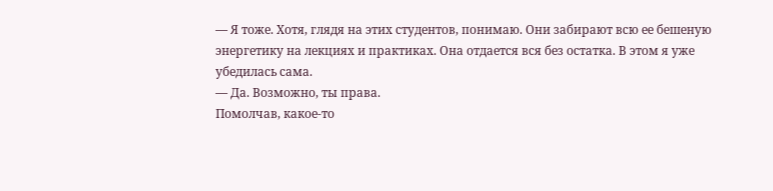— Я тоже. Хотя, глядя на этих студентов, понимаю. Они забирают всю ее бешеную энергетику на лекциях и практиках. Она отдается вся без остатка. В этом я уже убедилась сама.
— Да. Возможно, ты права.
Помолчав, какое-то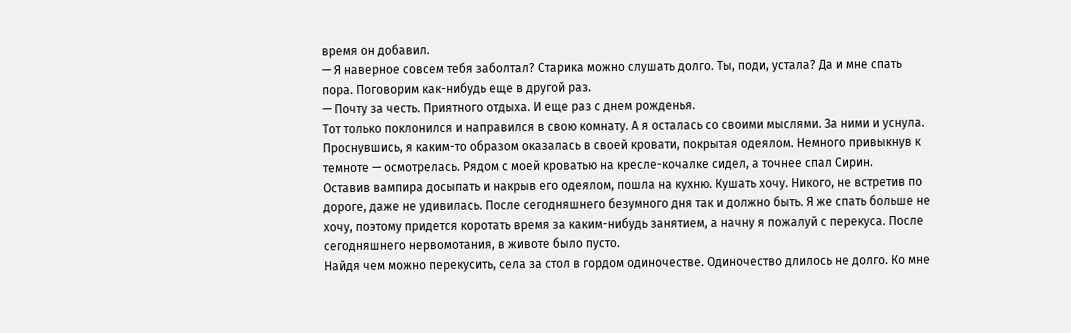время он добавил.
— Я наверное совсем тебя заболтал? Старика можно слушать долго. Ты, поди, устала? Да и мне спать пора. Поговорим как-нибудь еще в другой раз.
— Почту за честь. Приятного отдыха. И еще раз с днем рожденья.
Тот только поклонился и направился в свою комнату. А я осталась со своими мыслями. За ними и уснула.
Проснувшись, я каким-то образом оказалась в своей кровати, покрытая одеялом. Немного привыкнув к темноте — осмотрелась. Рядом с моей кроватью на кресле-кочалке сидел, а точнее спал Сирин.
Оставив вампира досыпать и накрыв его одеялом, пошла на кухню. Кушать хочу. Никого, не встретив по дороге, даже не удивилась. После сегодняшнего безумного дня так и должно быть. Я же спать больше не хочу, поэтому придется коротать время за каким-нибудь занятием, а начну я пожалуй с перекуса. После сегодняшнего нервомотания, в животе было пусто.
Найдя чем можно перекусить, села за стол в гордом одиночестве. Одиночество длилось не долго. Ко мне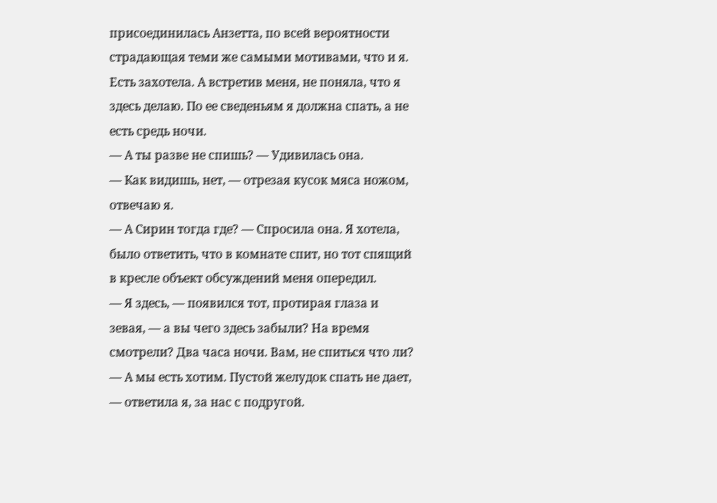присоединилась Анзетта, по всей вероятности страдающая теми же самыми мотивами, что и я. Есть захотела. А встретив меня, не поняла, что я здесь делаю. По ее сведеньям я должна спать, а не есть средь ночи.
— А ты разве не спишь? — Удивилась она.
— Как видишь, нет, — отрезая кусок мяса ножом, отвечаю я.
— А Сирин тогда где? — Спросила она. Я хотела, было ответить, что в комнате спит, но тот спящий в кресле объект обсуждений меня опередил.
— Я здесь, — появился тот, протирая глаза и зевая, — а вы чего здесь забыли? На время смотрели? Два часа ночи. Вам, не спиться что ли?
— А мы есть хотим. Пустой желудок спать не дает, — ответила я, за нас с подругой.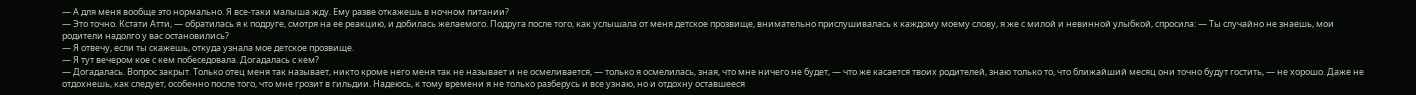— А для меня вообще это нормально. Я все-таки малыша жду. Ему разве откажешь в ночном питании?
— Это точно. Кстати Атти, — обратилась я к подруге, смотря на ее реакцию, и добилась желаемого. Подруга после того, как услышала от меня детское прозвище, внимательно прислушивалась к каждому моему слову, я же с милой и невинной улыбкой, спросила: — Ты случайно не знаешь, мои родители надолго у вас остановились?
— Я отвечу, если ты скажешь, откуда узнала мое детское прозвище.
— Я тут вечером кое с кем побеседовала. Догадалась с кем?
— Догадалась. Вопрос закрыт. Только отец меня так называет, никто кроме него меня так не называет и не осмеливается, — только я осмелилась, зная, что мне ничего не будет, — что же касается твоих родителей, знаю только то, что ближайший месяц они точно будут гостить, — не хорошо. Даже не отдохнешь, как следует, особенно после того, что мне грозит в гильдии. Надеюсь, к тому времени я не только разберусь и все узнаю, но и отдохну оставшееся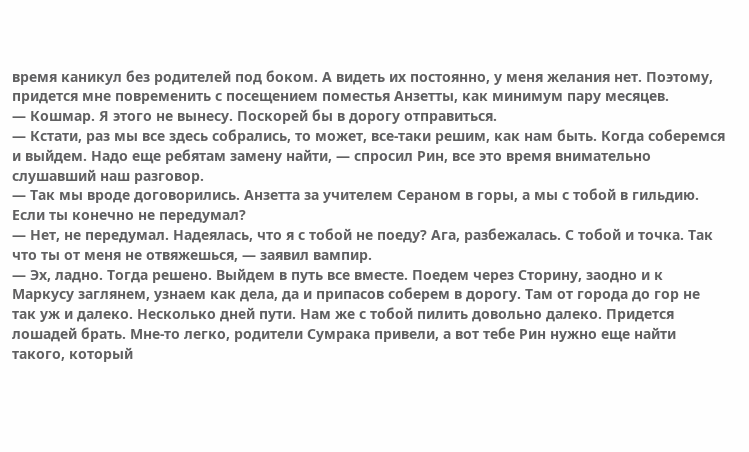время каникул без родителей под боком. А видеть их постоянно, у меня желания нет. Поэтому, придется мне повременить с посещением поместья Анзетты, как минимум пару месяцев.
— Кошмар. Я этого не вынесу. Поскорей бы в дорогу отправиться.
— Кстати, раз мы все здесь собрались, то может, все-таки решим, как нам быть. Когда соберемся и выйдем. Надо еще ребятам замену найти, — спросил Рин, все это время внимательно слушавший наш разговор.
— Так мы вроде договорились. Анзетта за учителем Сераном в горы, а мы с тобой в гильдию. Если ты конечно не передумал?
— Нет, не передумал. Надеялась, что я с тобой не поеду? Ага, разбежалась. С тобой и точка. Так что ты от меня не отвяжешься, — заявил вампир.
— Эх, ладно. Тогда решено. Выйдем в путь все вместе. Поедем через Сторину, заодно и к Маркусу заглянем, узнаем как дела, да и припасов соберем в дорогу. Там от города до гор не так уж и далеко. Несколько дней пути. Нам же с тобой пилить довольно далеко. Придется лошадей брать. Мне-то легко, родители Сумрака привели, а вот тебе Рин нужно еще найти такого, который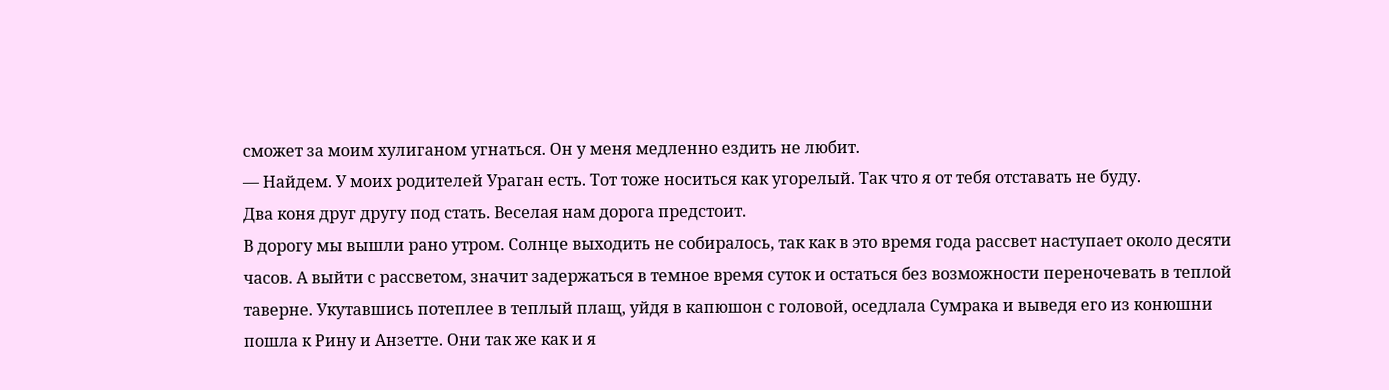сможет за моим хулиганом угнаться. Он у меня медленно ездить не любит.
— Найдем. У моих родителей Ураган есть. Тот тоже носиться как угорелый. Так что я от тебя отставать не буду.
Два коня друг другу под стать. Веселая нам дорога предстоит.
В дорогу мы вышли рано утром. Солнце выходить не собиралось, так как в это время года рассвет наступает около десяти часов. А выйти с рассветом, значит задержаться в темное время суток и остаться без возможности переночевать в теплой таверне. Укутавшись потеплее в теплый плащ, уйдя в капюшон с головой, оседлала Сумрака и выведя его из конюшни пошла к Рину и Анзетте. Они так же как и я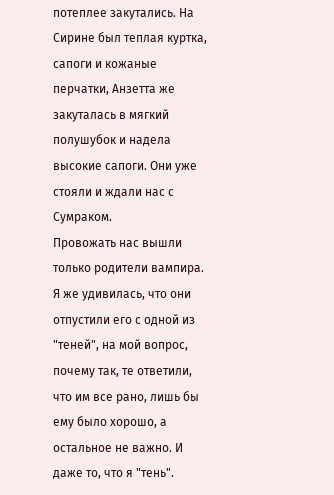потеплее закутались. На Сирине был теплая куртка, сапоги и кожаные перчатки, Анзетта же закуталась в мягкий полушубок и надела высокие сапоги. Они уже стояли и ждали нас с Сумраком.
Провожать нас вышли только родители вампира. Я же удивилась, что они отпустили его с одной из "теней", на мой вопрос, почему так, те ответили, что им все рано, лишь бы ему было хорошо, а остальное не важно. И даже то, что я "тень".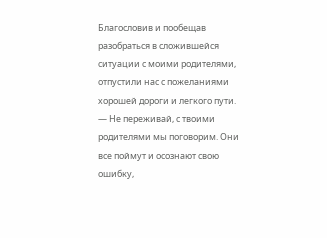Благословив и пообещав разобраться в сложившейся ситуации с моими родителями, отпустили нас с пожеланиями хорошей дороги и легкого пути.
— Не переживай, с твоими родителями мы поговорим. Они все поймут и осознают свою ошибку,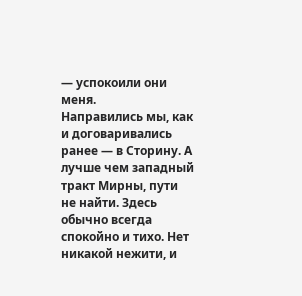— успокоили они меня.
Направились мы, как и договаривались ранее — в Сторину. А лучше чем западный тракт Мирны, пути не найти. Здесь обычно всегда спокойно и тихо. Нет никакой нежити, и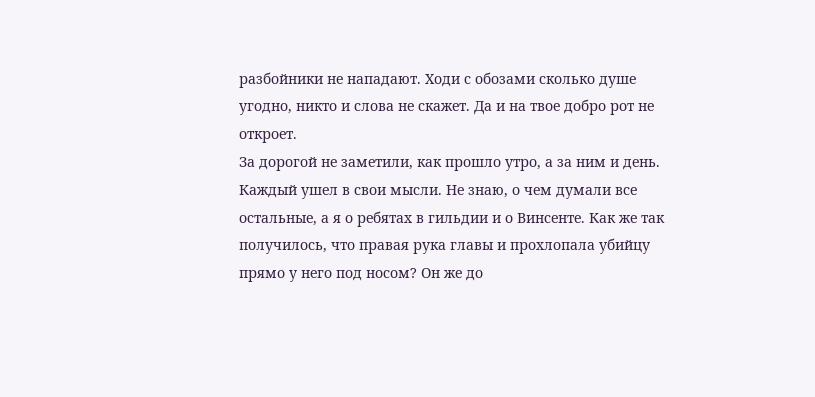разбойники не нападают. Ходи с обозами сколько душе угодно, никто и слова не скажет. Да и на твое добро рот не откроет.
За дорогой не заметили, как прошло утро, а за ним и день. Каждый ушел в свои мысли. Не знаю, о чем думали все остальные, а я о ребятах в гильдии и о Винсенте. Как же так получилось, что правая рука главы и прохлопала убийцу прямо у него под носом? Он же до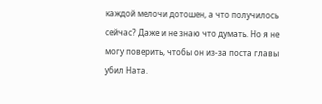каждой мелочи дотошен, а что получилось сейчас? Даже и не знаю что думать. Но я не могу поверить, чтобы он из-за поста главы убил Ната.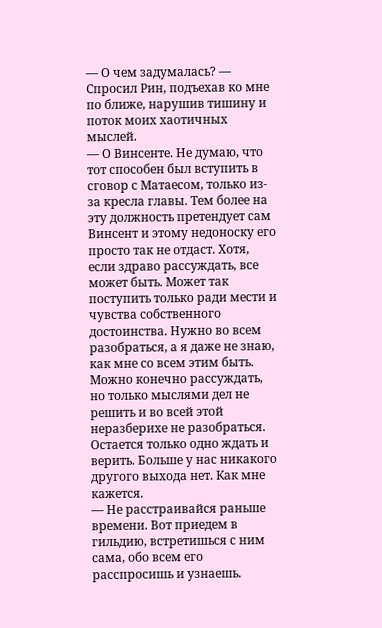— О чем задумалась? — Спросил Рин, подъехав ко мне по ближе, нарушив тишину и поток моих хаотичных мыслей.
— О Винсенте. Не думаю, что тот способен был вступить в сговор с Матаесом, только из-за кресла главы. Тем более на эту должность претендует сам Винсент и этому недоноску его просто так не отдаст. Хотя, если здраво рассуждать, все может быть. Может так поступить только ради мести и чувства собственного достоинства. Нужно во всем разобраться, а я даже не знаю, как мне со всем этим быть. Можно конечно рассуждать, но только мыслями дел не решить и во всей этой неразберихе не разобраться. Остается только одно ждать и верить. Больше у нас никакого другого выхода нет. Как мне кажется.
— Не расстраивайся раньше времени. Вот приедем в гильдию, встретишься с ним сама, обо всем его расспросишь и узнаешь.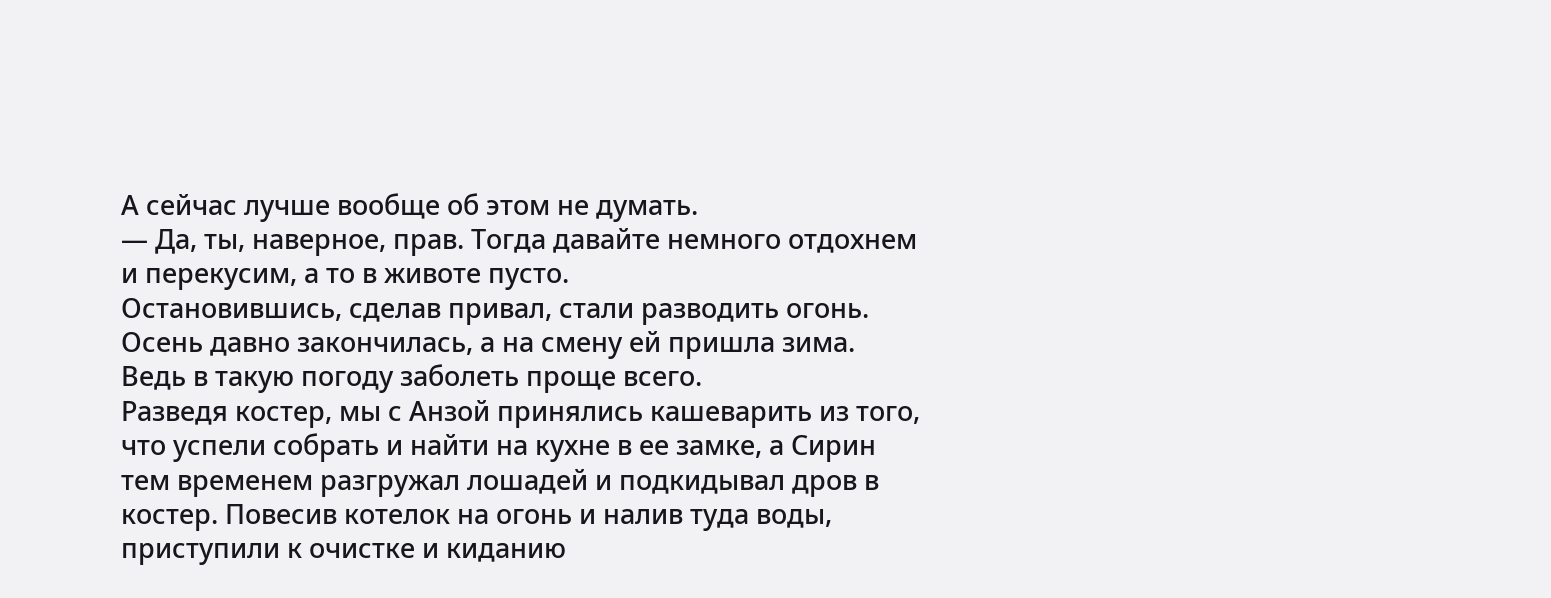А сейчас лучше вообще об этом не думать.
— Да, ты, наверное, прав. Тогда давайте немного отдохнем и перекусим, а то в животе пусто.
Остановившись, сделав привал, стали разводить огонь. Осень давно закончилась, а на смену ей пришла зима. Ведь в такую погоду заболеть проще всего.
Разведя костер, мы с Анзой принялись кашеварить из того, что успели собрать и найти на кухне в ее замке, а Сирин тем временем разгружал лошадей и подкидывал дров в костер. Повесив котелок на огонь и налив туда воды, приступили к очистке и киданию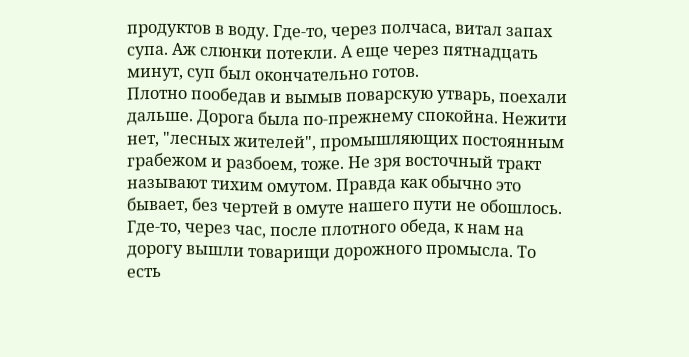продуктов в воду. Где-то, через полчаса, витал запах супа. Аж слюнки потекли. А еще через пятнадцать минут, суп был окончательно готов.
Плотно пообедав и вымыв поварскую утварь, поехали дальше. Дорога была по-прежнему спокойна. Нежити нет, "лесных жителей", промышляющих постоянным грабежом и разбоем, тоже. Не зря восточный тракт называют тихим омутом. Правда как обычно это бывает, без чертей в омуте нашего пути не обошлось.
Где-то, через час, после плотного обеда, к нам на дорогу вышли товарищи дорожного промысла. То есть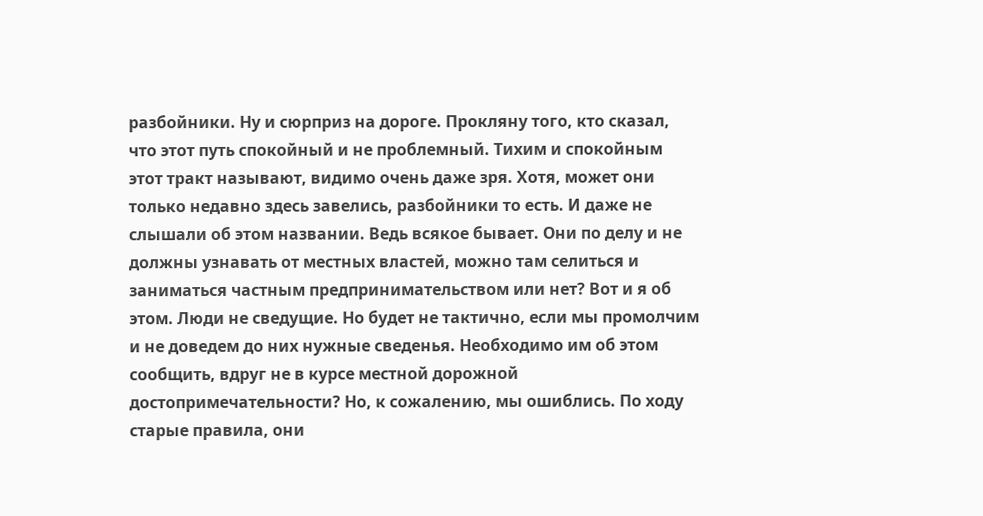разбойники. Ну и сюрприз на дороге. Прокляну того, кто сказал, что этот путь спокойный и не проблемный. Тихим и спокойным этот тракт называют, видимо очень даже зря. Хотя, может они только недавно здесь завелись, разбойники то есть. И даже не слышали об этом названии. Ведь всякое бывает. Они по делу и не должны узнавать от местных властей, можно там селиться и заниматься частным предпринимательством или нет? Вот и я об этом. Люди не сведущие. Но будет не тактично, если мы промолчим и не доведем до них нужные сведенья. Необходимо им об этом сообщить, вдруг не в курсе местной дорожной достопримечательности? Но, к сожалению, мы ошиблись. По ходу старые правила, они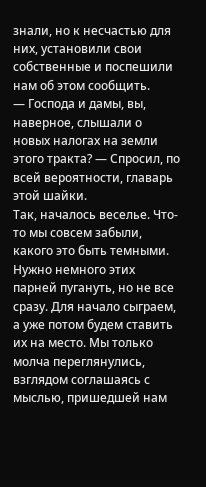знали, но к несчастью для них, установили свои собственные и поспешили нам об этом сообщить.
— Господа и дамы, вы, наверное, слышали о новых налогах на земли этого тракта? — Спросил, по всей вероятности, главарь этой шайки.
Так, началось веселье. Что-то мы совсем забыли, какого это быть темными. Нужно немного этих парней пугануть, но не все сразу. Для начало сыграем, а уже потом будем ставить их на место. Мы только молча переглянулись, взглядом соглашаясь с мыслью, пришедшей нам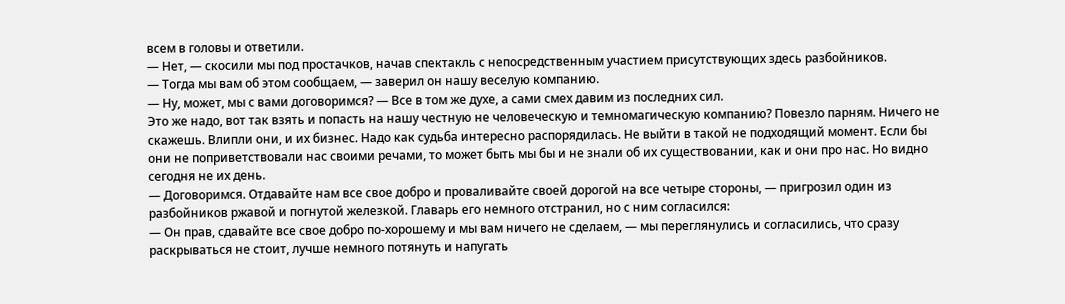всем в головы и ответили.
— Нет, — скосили мы под простачков, начав спектакль с непосредственным участием присутствующих здесь разбойников.
— Тогда мы вам об этом сообщаем, — заверил он нашу веселую компанию.
— Ну, может, мы с вами договоримся? — Все в том же духе, а сами смех давим из последних сил.
Это же надо, вот так взять и попасть на нашу честную не человеческую и темномагическую компанию? Повезло парням. Ничего не скажешь. Влипли они, и их бизнес. Надо как судьба интересно распорядилась. Не выйти в такой не подходящий момент. Если бы они не поприветствовали нас своими речами, то может быть мы бы и не знали об их существовании, как и они про нас. Но видно сегодня не их день.
— Договоримся. Отдавайте нам все свое добро и проваливайте своей дорогой на все четыре стороны, — пригрозил один из разбойников ржавой и погнутой железкой. Главарь его немного отстранил, но с ним согласился:
— Он прав, сдавайте все свое добро по-хорошему и мы вам ничего не сделаем, — мы переглянулись и согласились, что сразу раскрываться не стоит, лучше немного потянуть и напугать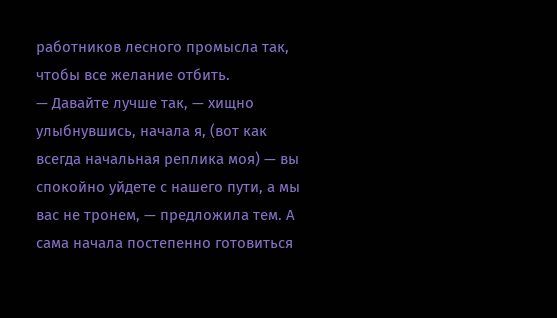работников лесного промысла так, чтобы все желание отбить.
— Давайте лучше так, — хищно улыбнувшись, начала я, (вот как всегда начальная реплика моя) — вы спокойно уйдете с нашего пути, а мы вас не тронем, — предложила тем. А сама начала постепенно готовиться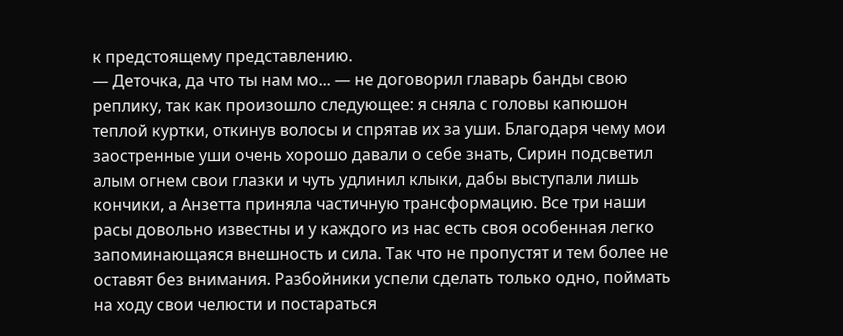к предстоящему представлению.
— Деточка, да что ты нам мо... — не договорил главарь банды свою реплику, так как произошло следующее: я сняла с головы капюшон теплой куртки, откинув волосы и спрятав их за уши. Благодаря чему мои заостренные уши очень хорошо давали о себе знать, Сирин подсветил алым огнем свои глазки и чуть удлинил клыки, дабы выступали лишь кончики, а Анзетта приняла частичную трансформацию. Все три наши расы довольно известны и у каждого из нас есть своя особенная легко запоминающаяся внешность и сила. Так что не пропустят и тем более не оставят без внимания. Разбойники успели сделать только одно, поймать на ходу свои челюсти и постараться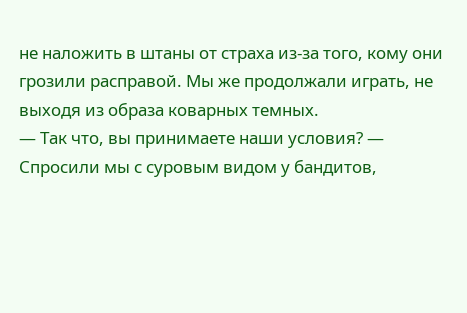не наложить в штаны от страха из-за того, кому они грозили расправой. Мы же продолжали играть, не выходя из образа коварных темных.
— Так что, вы принимаете наши условия? — Спросили мы с суровым видом у бандитов,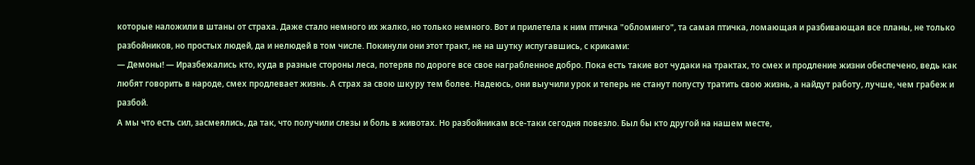которые наложили в штаны от страха. Даже стало немного их жалко, но только немного. Вот и прилетела к ним птичка "обломинго", та самая птичка, ломающая и разбивающая все планы, не только разбойников, но простых людей, да и нелюдей в том числе. Покинули они этот тракт, не на шутку испугавшись, с криками:
— Демоны! — Иразбежались кто, куда в разные стороны леса, потеряв по дороге все свое награбленное добро. Пока есть такие вот чудаки на трактах, то смех и продление жизни обеспечено, ведь как любят говорить в народе, смех продлевает жизнь. А страх за свою шкуру тем более. Надеюсь, они выучили урок и теперь не станут попусту тратить свою жизнь, а найдут работу, лучше, чем грабеж и разбой.
А мы что есть сил, засмеялись, да так, что получили слезы и боль в животах. Но разбойникам все-таки сегодня повезло. Был бы кто другой на нашем месте,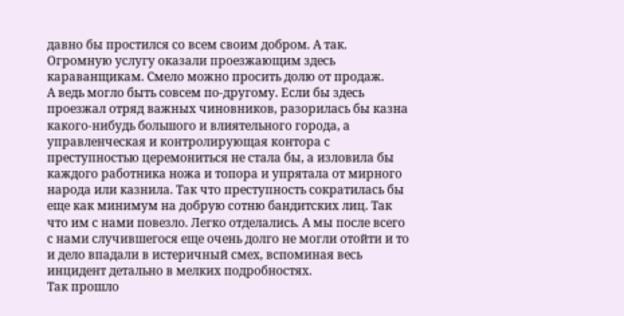давно бы простился со всем своим добром. А так. Огромную услугу оказали проезжающим здесь караванщикам. Смело можно просить долю от продаж.
А ведь могло быть совсем по-другому. Если бы здесь проезжал отряд важных чиновников, разорилась бы казна какого-нибудь большого и влиятельного города, а управленческая и контролирующая контора с преступностью церемониться не стала бы, а изловила бы каждого работника ножа и топора и упрятала от мирного народа или казнила. Так что преступность сократилась бы еще как минимум на добрую сотню бандитских лиц. Так что им с нами повезло. Легко отделались. А мы после всего с нами случившегося еще очень долго не могли отойти и то и дело впадали в истеричный смех, вспоминая весь инцидент детально в мелких подробностях.
Так прошло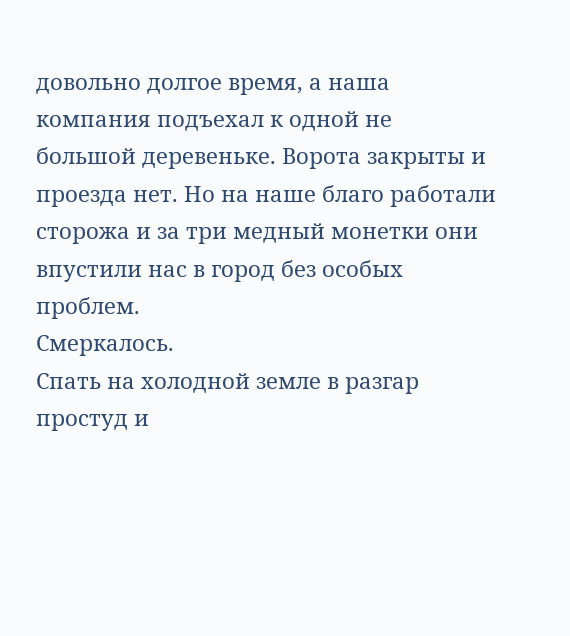довольно долгое время, а наша компания подъехал к одной не большой деревеньке. Ворота закрыты и проезда нет. Но на наше благо работали сторожа и за три медный монетки они впустили нас в город без особых проблем.
Смеркалось.
Спать на холодной земле в разгар простуд и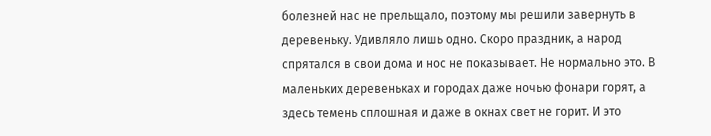болезней нас не прельщало, поэтому мы решили завернуть в деревеньку. Удивляло лишь одно. Скоро праздник, а народ спрятался в свои дома и нос не показывает. Не нормально это. В маленьких деревеньках и городах даже ночью фонари горят, а здесь темень сплошная и даже в окнах свет не горит. И это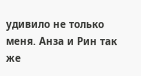удивило не только меня. Анза и Рин так же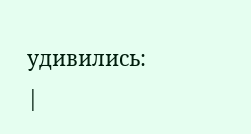удивились:
|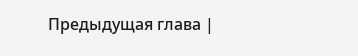Предыдущая глава |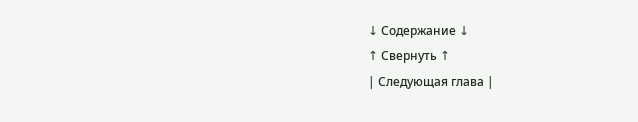↓ Содержание ↓
↑ Свернуть ↑
| Следующая глава |